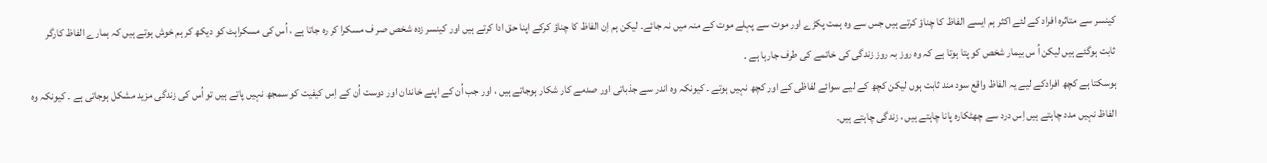کینسر سے متاثرہ افراد کے لئے اکثر ہم ایسے الفاظ کا چناؤ کرتے ہیں جس سے وہ ہمت پکڑے اور موت سے پہلے موت کے منہ میں نہ جائے۔ لیکن ہم اِن الفاظ کا چناؤ کرکے اپنا حق ادا کرتے ہیں اور کینسر زدہ شخص صر ف مسکرا کر رہ جاتا ہے ، اُس کی مسکراہٹ کو دیکھ کر ہم خوش ہوتے ہیں کہ ہمارے الفاظ کارگر ثابت ہوگئے ہیں لیکن اُ س بیمار شخص کو پتا ہوتا ہے کہ وہ روز بہ روز زندگی کی خاتمے کی طرف جارہا ہے ۔
ہوسکتا ہے کچھ افرادکے لیے یہ الفاظ واقع سود مند ثابت ہوں لیکن کچھ کے لیے سوائے لفاظی کے اور کچھ نہیں ہوتے ۔ کیونکہ وہ اندر سے جذباتی اور صدمے کار شکار ہوجاتے ہیں ، اور جب اُن کے اپنے خاندان اور دوست اُن کے اِس کیفیت کو سمجھ نہیں پاتے ہیں تو اُس کی زندگی مزید مشکل ہوجاتی ہے ۔ کیونکہ وہ الفاظ نہیں مدد چاہتے ہیں اِس درد سے چھٹکارہ پانا چاہتے ہیں ، زندگی چاہتے ہیں۔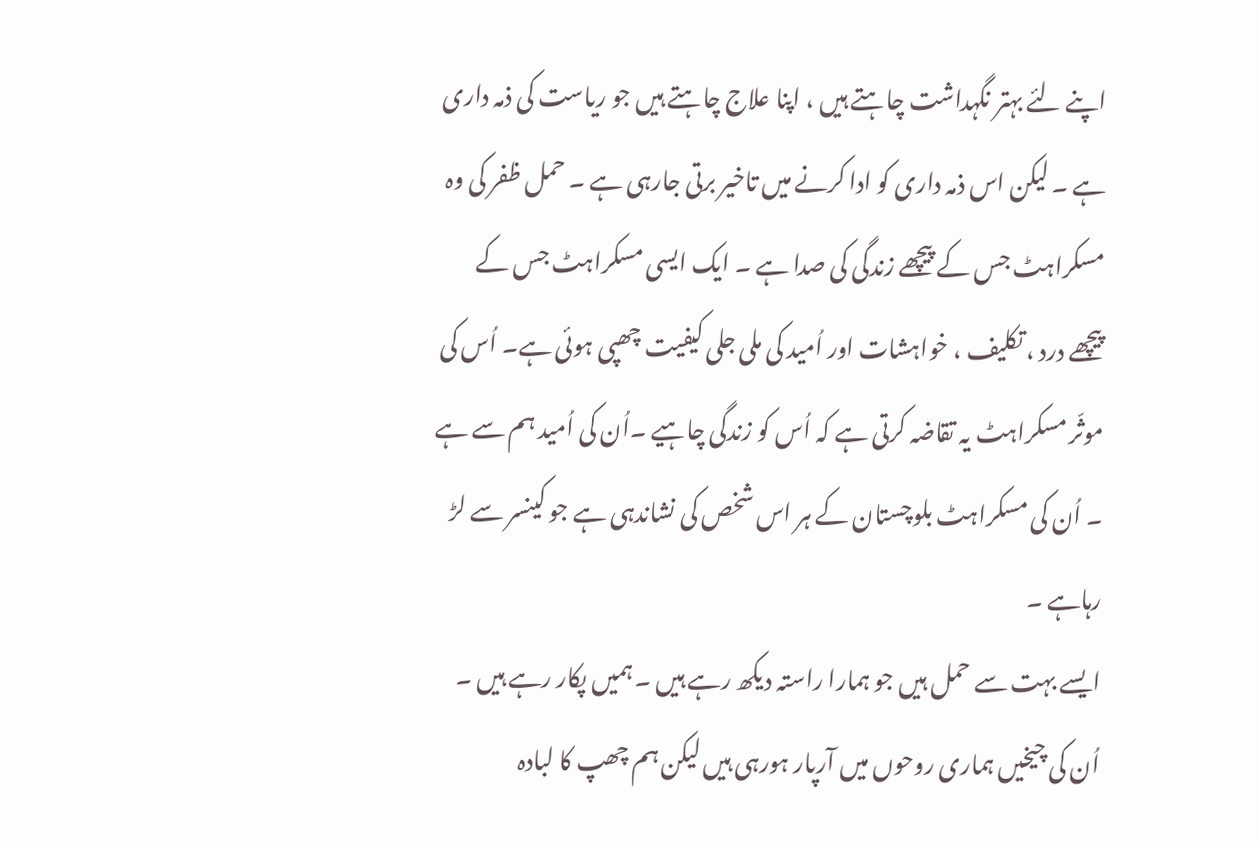اپنے لئے بہتر نگہداشت چاہتے ہیں ، اپنا علاج چاہتے ہیں جو ریاست کی ذمہ داری ہے ۔ لیکن اس ذمہ داری کو ادا کرنے میں تاخیر برتی جارہی ہے ۔ حمل ظفر کی وہ مسکراہٹ جس کے پیچھے زندگی کی صدا ہے ۔ ایک ایسی مسکراہٹ جس کے پیچھے درد ، تکلیف ، خواہشات اور اُمید کی ملی جلی کیفیت چھپی ہوئی ہے۔ اُس کی موثّر مسکراہٹ یہ تقاضہ کرتی ہے کہ اُس کو زندگی چاہیے ۔اُن کی اُمید ہم سے ہے ۔ اُن کی مسکراہٹ بلوچستان کے ہر اس شخص کی نشاندہی ہے جو کینسر سے لڑ رہاہے ۔
ایسے بہت سے حمل ہیں جو ہمارا راستہ دیکھ رہے ہیں ۔ ہمیں پکار رہے ہیں ۔ اُن کی چیخیں ہماری روحوں میں آرپار ہورہی ہیں لیکن ہم چھپ کا لبادہ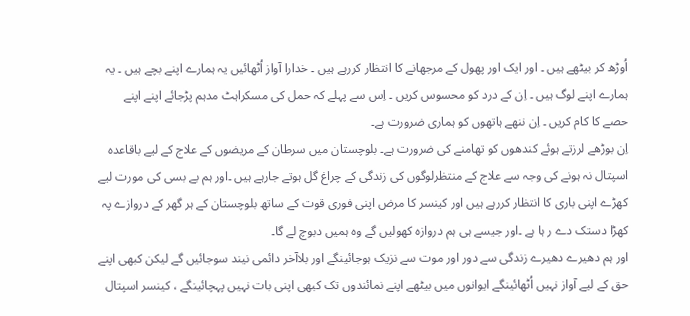اُوڑھ کر بیٹھے ہیں ۔ اور ایک اور پھول کے مرجھانے کا انتظار کررہے ہیں ۔ خدارا آواز اُٹھائیں یہ ہمارے اپنے بچے ہیں ۔ یہ ہمارے اپنے لوگ ہیں ۔ اِن کے درد کو محسوس کریں ۔ اِس سے پہلے کہ حمل کی مسکراہٹ مدہم پڑجائے اپنے اپنے حصے کا کام کریں ۔ اِن ننھے ہاتھوں کو ہماری ضرورت ہے۔
اِن بوڑھے لرزتے ہوئے کندھوں کو تھامنے کی ضرورت ہے۔ بلوچستان میں سرطان کے مریضوں کے علاج کے لیے باقاعدہ اسپتال نہ ہونے کی وجہ سے علاج کے منتظرلوگوں کی زندگی کے چراغ گل ہوتے جارہے ہیں ۔اور ہم بے بسی کی مورت لیے کھڑے اپنی باری کا انتظار کررہے ہیں اور کینسر کا مرض اپنی فوری قوت کے ساتھ بلوچستان کے ہر گھر کے دروازے پہ کھڑا دستک دے ر ہا ہے ۔اور جیسے ہی ہم دروازہ کھولیں گے وہ ہمیں دبوچ لے گا۔
اور ہم دھیرے دھیرے زندگی سے دور اور موت سے نزیک ہوجائینگے اور بلاآخر دائمی نیند سوجائیں گے لیکن کبھی اپنے حق کے لیے آواز نہیں اُٹھائینگے ایوانوں میں بیٹھے اپنے نمائندوں تک کبھی اپنی بات نہیں پہچائینگے ، کینسر اسپتال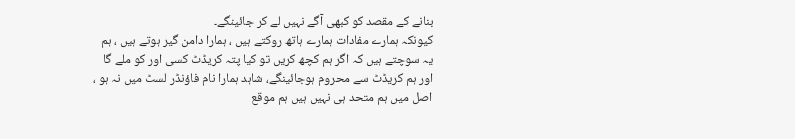بنانے کے مقصد کو کبھی آگے نہیں لے کر جائینگے۔
کیونکہ ہمارے مفادات ہمارے ہاتھ روکتے ہیں ، ہمارا دامن گیر ہوتے ہیں ، ہم یہ سوچتے ہیں کہ اگر ہم کچھ کریں تو کیا پتہ کریڈٹ کسی اور کو ملے گا اور ہم کریڈٹ سے محروم ہوجائینگے، شاہد ہمارا نام فاؤنڈر لسٹ میں نہ ہو ، اصل میں ہم متحد ہی نہیں ہیں ہم موقع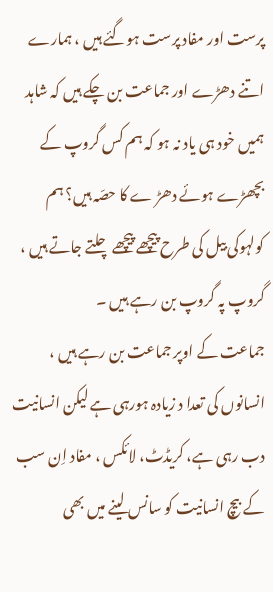پرست اور مفاد پرست ہوگئے ہیں ، ہمارے اتنے دھڑے اور جماعت بن چکے ہیں کہ شاہد ہمیں خود ہی یاد نہ ہو کہ ہم کس گروپ کے بچھڑے ہوئے دھڑ ے کا حصّہ ہیں؟ ہم کولہوکی بیل کی طرح پیچھے پیچھے چلتے جاتے ہیں ، گروپ پہ گروپ بن رہے ہیں ۔
جماعت کے اوپر جماعت بن رہے ہیں ، انسانوں کی تعدا د زیادہ ہورہی ہے لیکن انسانیت دب رہی ہے، کریڈٹ، لائکس ، مفاد اِن سب کے بیچ انسانیت کو سانس لینے میں بھی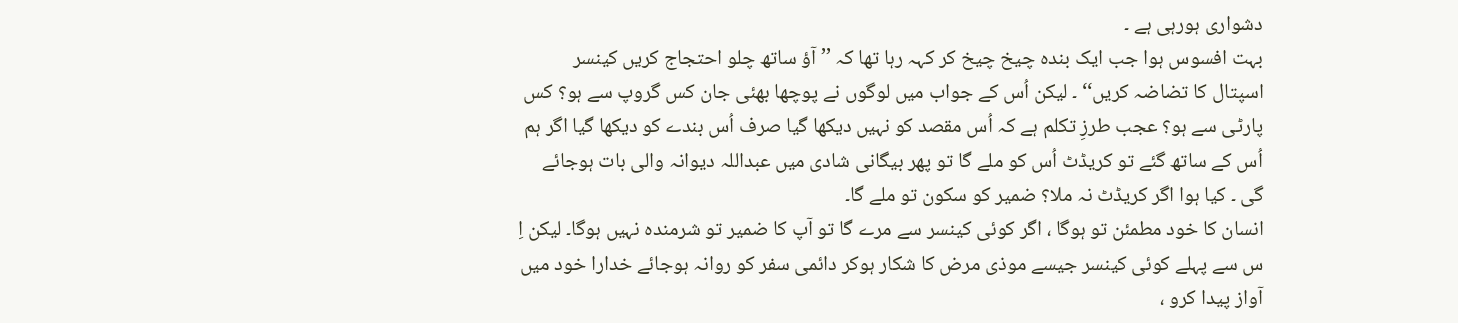دشواری ہورہی ہے ۔
بہت افسوس ہوا جب ایک بندہ چیخ چیخ کر کہہ رہا تھا کہ ’’ آؤ ساتھ چلو احتجاج کریں کینسر اسپتال کا تضاضہ کریں‘‘ ۔ لیکن اُس کے جواب میں لوگوں نے پوچھا بھئی جان کس گروپ سے ہو؟ کس پارٹی سے ہو؟ عجب طرزِ تکلم ہے کہ اُس مقصد کو نہیں دیکھا گیا صرف اُس بندے کو دیکھا گیا اگر ہم اُس کے ساتھ گئے تو کریڈٹ اُس کو ملے گا تو پھر بیگانی شادی میں عبداللہ دیوانہ والی بات ہوجائے گی ۔ کیا ہوا اگر کریڈٹ نہ ملا؟ ضمیر کو سکون تو ملے گا۔
انسان کا خود مطمئن تو ہوگا ، اگر کوئی کینسر سے مرے گا تو آپ کا ضمیر تو شرمندہ نہیں ہوگا۔ لیکن اِ س سے پہلے کوئی کینسر جیسے موذی مرض کا شکار ہوکر دائمی سفر کو روانہ ہوجائے خدارا خود میں آواز پیدا کرو ،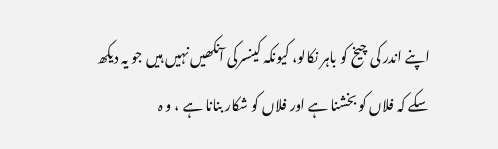اپنے اندر کی چیخ کو باہر نکالو، کیونکہ کینسرکی آنکھیں نہیں ہیں جو یہ دیکھ سکے کہ فلاں کو بخشنا ہے اور فلاں کو شکار بنانا ہے ، و ہ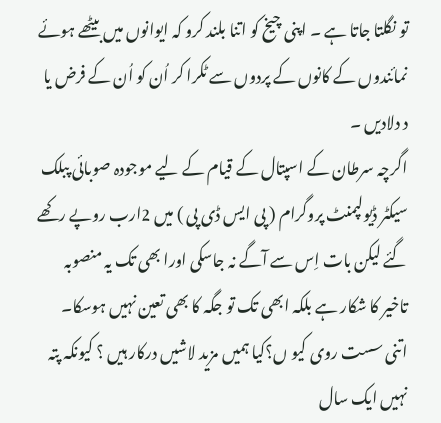تو نگلتا جاتا ہے ۔ اپنی چیخ کو اتنا بلند کرو کہ ایوانوں میں بیٹھے ہوئے نمائندوں کے کانوں کے پردوں سے ٹکرا کر اُن کو اُن کے فرض یا د دلادیں ۔
اگرچہ سرطان کے اسپتال کے قیام کے لیے موجودہ صوبائی پبلک سیکٹر ڈیولپمنٹ پروگرام ( پی ایس ڈی پی ) میں 2ارب روپے رکھے گئے لیکن بات اِس سے آگے نہ جاسکی اورا بھی تک یہ منصوبہ تاخیر کا شکار ہے بلکہ ابھی تک تو جگہ کا بھی تعین نہیں ہوسکا۔ اتنی سست روی کیو ں؟کیا ہمیں مزید لاشیں درکار ہیں ؟ کیونکہ پتہ نہیں ایک سال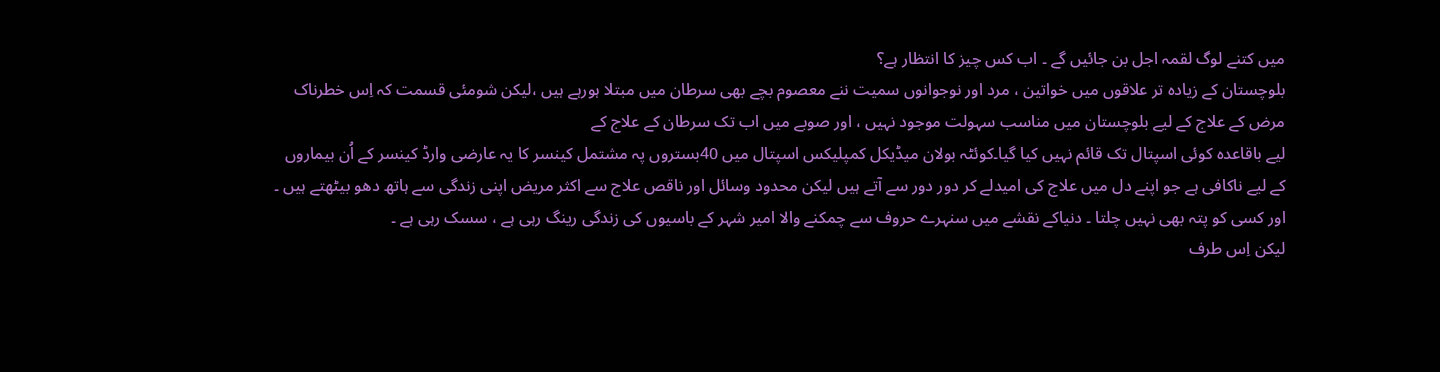میں کتنے لوگ لقمہ اجل بن جائیں گے ۔ اب کس چیز کا انتظار ہے؟
بلوچستان کے زیادہ تر علاقوں میں خواتین ، مرد اور نوجوانوں سمیت ننے معصوم بچے بھی سرطان میں مبتلا ہورہے ہیں ،لیکن شومئی قسمت کہ اِس خطرناک مرض کے علاج کے لیے بلوچستان میں مناسب سہولت موجود نہیں ، اور صوبے میں اب تک سرطان کے علاج کے
لیے باقاعدہ کوئی اسپتال تک قائم نہیں کیا گیا۔کوئٹہ بولان میڈیکل کمپلیکس اسپتال میں 40بستروں پہ مشتمل کینسر کا یہ عارضی وارڈ کینسر کے اُن بیماروں کے لیے ناکافی ہے جو اپنے دل میں علاج کی امیدلے کر دور دور سے آتے ہیں لیکن محدود وسائل اور ناقص علاج سے اکثر مریض اپنی زندگی سے ہاتھ دھو بیٹھتے ہیں ۔ اور کسی کو پتہ بھی نہیں چلتا ۔ دنیاکے نقشے میں سنہرے حروف سے چمکنے والا امیر شہر کے باسیوں کی زندگی رینگ رہی ہے ، سسک رہی ہے ۔
لیکن اِس طرف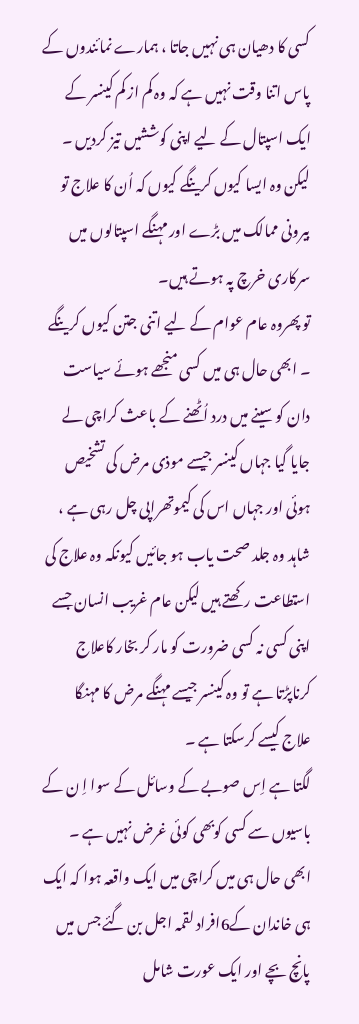کسی کا دھیان ہی نہیں جاتا ، ہمارے نمائندوں کے پاس اتنا وقت نہیں ہے کہ وہ کم از کم کینسر کے ایک اسپتال کے لیے اپنی کوششیں تیز کردیں ۔ لیکن وہ ایسا کیوں کرینگے کیوں کہ اُن کا علاج تو بیرونی ممالک میں بڑے اور مہنگے اسپتالوں میں سرکاری خرچ پہ ہوتے ہیں۔
تو پھروہ عام عوام کے لیے اتنی جتن کیوں کرینگے ۔ ابھی حال ہی میں کسی منجھے ہوئے سیاست دان کو سینے میں درد اُٹھنے کے باعث کراچی لے جایا گیا جہاں کینسر جیسے موذی مرض کی تشخیص ہوئی اور جہاں اس کی کیموتھراپی چل رہی ہے ، شاہد وہ جلد صحت یاب ہو جائیں کیونکہ وہ علاج کی استطاعت رکھتے ہیں لیکن عام غریب انسان جسے اپنی کسی نہ کسی ضرورت کو مار کر بخار کاعلاج کرناپڑتا ہے تو وہ کینسر جیسے مہنگے مرض کا مہنگا علاج کیسے کرسکتا ہے ۔
لگتا ہے اِس صوبے کے وسائل کے سوا اِ ن کے باسیوں سے کسی کوبھی کوئی غرض نہیں ہے ۔ ابھی حال ہی میں کراچی میں ایک واقعہ ہوا کہ ایک ہی خاندان کے6افراد لقمہ اجل بن گئے جس میں پانچ بچے اور ایک عورت شامل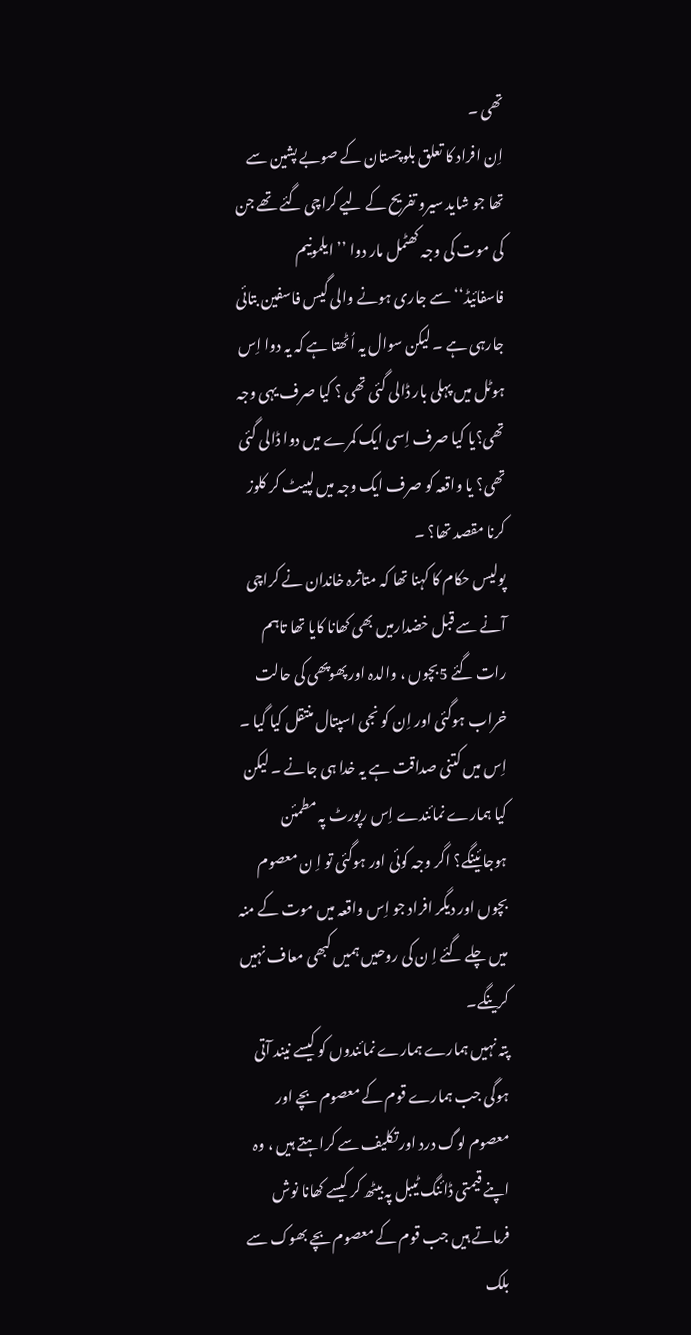تھی ۔
اِن افراد کا تعلق بلوچستان کے صوبے پشین سے تھا جو شاید سیرو تفریح کے لیے کراچی گئے تھے جن کی موت کی وجہ کھٹمل مار دوا ’’ ایلمونیم فاسفائیڈ‘‘سے جاری ہونے والی گیس فاسفین بتائی جارہی ہے ۔ لیکن سوال یہ اُٹھتا ہے کہ یہ دوا اِس ہوٹل میں پہلی بار ڈالی گئی تھی ؟ کیا صرف یہی وجہ تھی؟یا کیا صرف اِسی ایک کمرے میں دوا ڈالی گئی تھی؟ یا واقعہ کو صرف ایک وجہ میں لپیٹ کر کلوز کرنا مقصد تھا؟ ۔
پولیس حکام کا کہنا تھا کہ متاثرہ خاندان نے کراچی آنے سے قبل خضدارمیں بھی کھانا کایا تھا تاہم رات گئے 5بچوں ، والدہ اور پھوپھی کی حالت خراب ہوگئی اور اِن کو نجی اسپتال منتقل کیا گیا ۔ اِس میں کتنی صداقت ہے یہ خدا ہی جانے ۔ لیکن کیا ہمارے نمائندے اِس رپورٹ پہ مطمئن ہوجائینگے؟ اگر وجہ کوئی اور ہوگئی تو اِ ن معصوم بچوں اور دیگر افراد جو اِس واقعہ میں موت کے منہ میں چلے گئے اِ ن کی روحیں ہمیں کبھی معاف نہیں کرینگے۔
پتہ نہیں ہمارے ہمارے نمائندوں کو کیسے نیند آتی ہوگی جب ہمارے قوم کے معصوم بچے اور معصوم لوگ درد اور تکلیف سے کراہتے ہیں ، وہ اپنے قیمتی ڈائنگ ٹیبل پہ بیٹھ کر کیسے کھانا نوش فرماتے ہیں جب قوم کے معصوم بچے بھوک سے بلک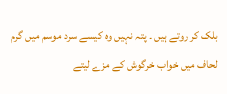بلک کر روتے ہیں ۔ پتہ نہیں وہ کیسے سرد موسم میں گرم لحاف میں خواب خرگوش کے مزے لیتے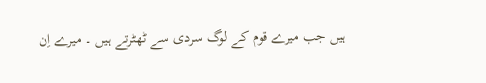ہیں جب میرے قوم کے لوگ سردی سے ٹھٹرتے ہیں ۔ میرے اِن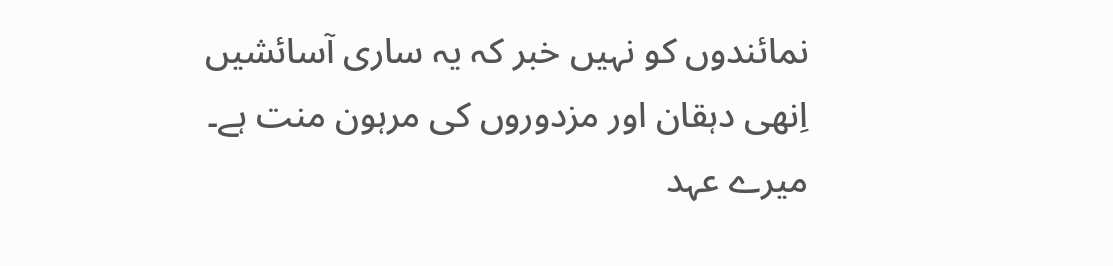نمائندوں کو نہیں خبر کہ یہ ساری آسائشیں اِنھی دہقان اور مزدوروں کی مرہون منت ہے۔
میرے عہد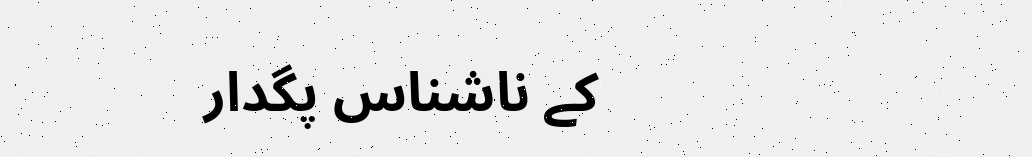کے ناشناس پگدار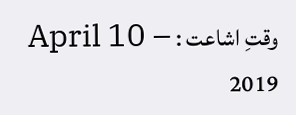وقتِ اشاعت : April 10 – 2019